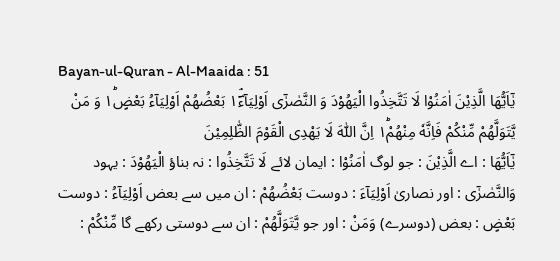Bayan-ul-Quran - Al-Maaida : 51
یٰۤاَیُّهَا الَّذِیْنَ اٰمَنُوْا لَا تَتَّخِذُوا الْیَهُوْدَ وَ النَّصٰرٰۤى اَوْلِیَآءَ١ؔۘ بَعْضُهُمْ اَوْلِیَآءُ بَعْضٍ١ؕ وَ مَنْ یَّتَوَلَّهُمْ مِّنْكُمْ فَاِنَّهٗ مِنْهُمْ١ؕ اِنَّ اللّٰهَ لَا یَهْدِی الْقَوْمَ الظّٰلِمِیْنَ
يٰٓاَيُّھَا : اے الَّذِيْنَ : جو لوگ اٰمَنُوْا : ایمان لائے لَا تَتَّخِذُوا : نہ بناؤ الْيَھُوْدَ : یہود وَالنَّصٰرٰٓى : اور نصاریٰ اَوْلِيَآءَ : دوست بَعْضُهُمْ : ان میں سے بعض اَوْلِيَآءُ : دوست بَعْضٍ : بعض (دوسرے) وَمَنْ : اور جو يَّتَوَلَّهُمْ : ان سے دوستی رکھے گا مِّنْكُمْ :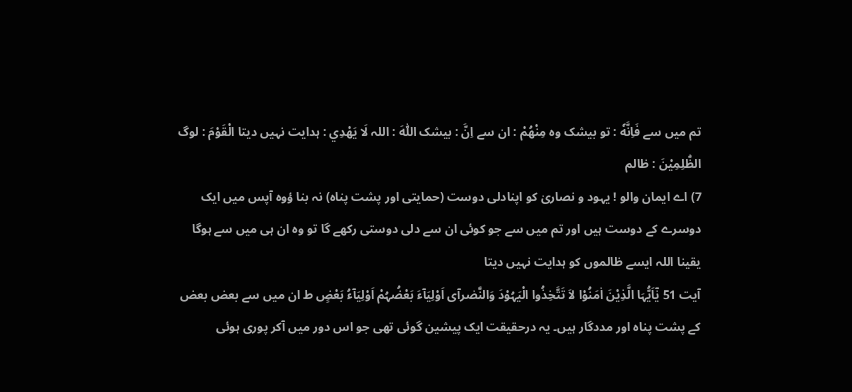تم میں سے فَاِنَّهٗ : تو بیشک وہ مِنْهُمْ : ان سے اِنَّ : بیشک اللّٰهَ : اللہ لَا يَهْدِي : ہدایت نہیں دیتا الْقَوْمَ : لوگ الظّٰلِمِيْنَ : ظالم
7) اے ایمان والو ! یہود و نصاریٰ کو اپنادلی دوست (حمایتی اور پشت پناہ) نہ بنا ؤوہ آپس میں ایک دوسرے کے دوست ہیں اور تم میں سے جو کوئی ان سے دلی دوستی رکھے گا تو وہ ان ہی میں سے ہوگا یقینا اللہ ایسے ظالموں کو ہدایت نہیں دیتا
آیت 51 یٰٓاَیُّہَا الَّذِیْنَ اٰمَنُوْا لاَ تَتَّخِذُوا الْیَہُوْدَ وَالنَّصٰرآی اَوْلِیَآءَ بَعْضُہُمْ اَوْلِیَآءُ بَعْضٍ ط ان میں سے بعض بعض کے پشت پناہ اور مددگار ہیں۔ یہ درحقیقت ایک پیشین گوئی تھی جو اس دور میں آکر پوری ہوئی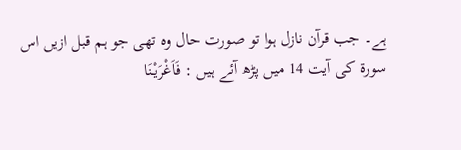ہے۔ جب قرآن نازل ہوا تو صورت حال وہ تھی جو ہم قبل ازیں اس سورة کی آیت 14 میں پڑھ آئے ہیں : فَاَغْرَیْنَا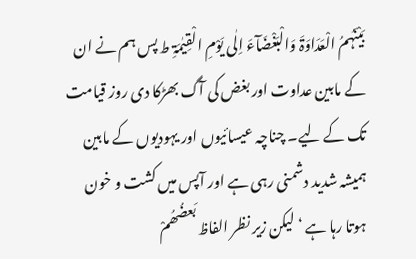بَیْنَہُمُ الْعَدَاوَۃَ وَالْبَغْضَآءَ اِلٰی یَوْمِ الْقِیٰمَۃِ ط پس ہم نے ان کے مابین عداوت اور بغض کی آگ بھڑکا دی روز قیامت تک کے لیے۔ چناچہ عیسائیوں اور یہودیوں کے مابین ہمیشہ شدید دشمنی رہی ہے اور آپس میں کشت و خون ہوتا رہا ہے ‘ لیکن زیر نظر الفاظ بَعضُھُمْ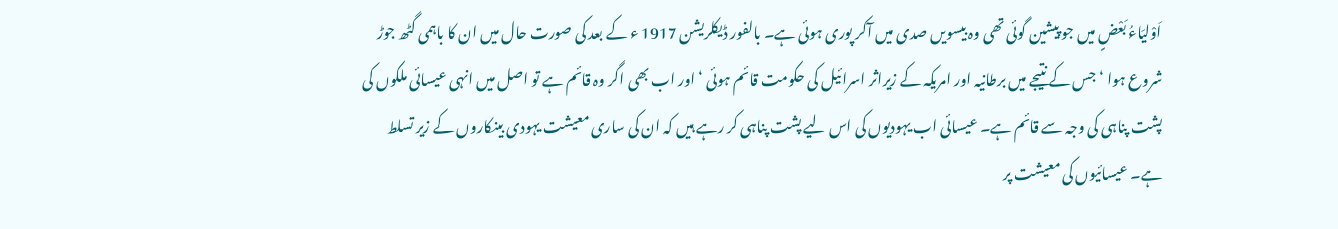اَوْلیَاءُ بَعْضٍ میں جو پیشین گوئی تھی وہ بیسویں صدی میں آکر پوری ہوئی ہے۔ بالفور ڈیکلریشن 1917 ء کے بعد کی صورت حال میں ان کا باہمی گٹھ جوڑ شروع ہوا ‘ جس کے نتیجے میں برطانیہ اور امریکہ کے زیراثر اسرائیل کی حکومت قائم ہوئی ‘ اور اب بھی اگر وہ قائم ہے تو اصل میں انہی عیسائی ملکوں کی پشت پناہی کی وجہ سے قائم ہے۔ عیسائی اب یہودیوں کی اس لیے پشت پناہی کر رہے ہیں کہ ان کی ساری معیشت یہودی بینکاروں کے زیر تسلط ہے۔ عیسائیوں کی معیشت پر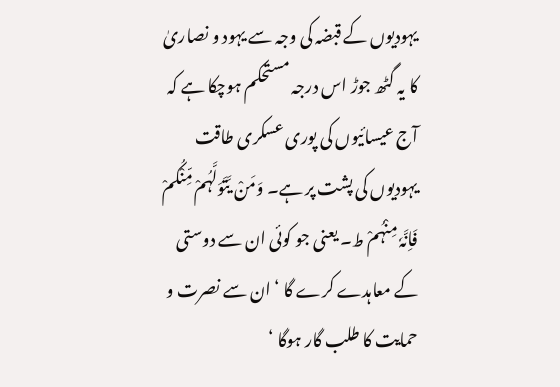یہودیوں کے قبضہ کی وجہ سے یہود و نصاریٰ کا یہ گٹھ جوڑ اس درجہ مستحکم ہوچکا ہے کہ آج عیسائیوں کی پوری عسکری طاقت یہودیوں کی پشت پر ہے۔ وَمَنْ یَّتَوَلَّہُمْ مِّنْکُمْ فَاِنَّہٗ مِنْہُمْ ط۔ یعنی جو کوئی ان سے دوستی کے معاہدے کرے گا ‘ ان سے نصرت و حمایت کا طلب گار ہوگا ‘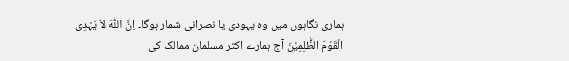ہماری نگاہوں میں وہ یہودی یا نصرانی شمار ہوگا۔ اِنَّ اللّٰہَ لاَ یَہْدِی الْقَوْمَ الظّٰلِمِیْنَ آج ہمارے اکثر مسلمان ممالک کی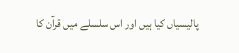پالیسیاں کیا ہیں اور اس سلسلے میں قرآن کا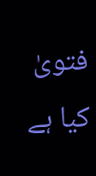فتویٰ کیا ہے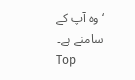‘ وہ آپ کے سامنے ہے۔
Top